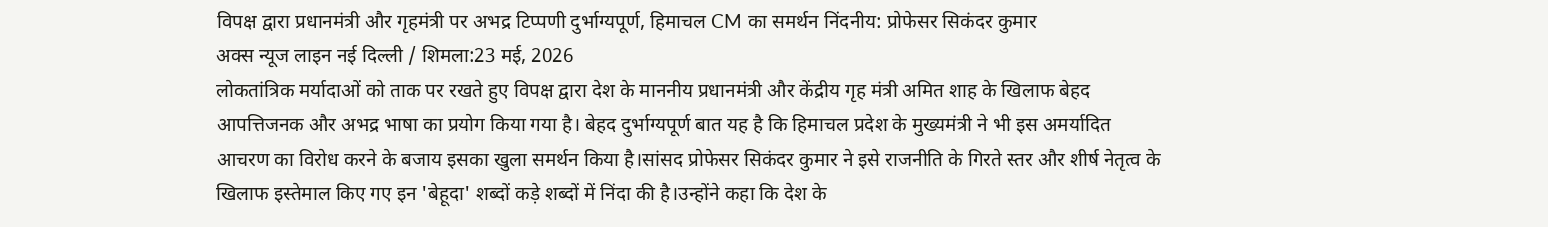विपक्ष द्वारा प्रधानमंत्री और गृहमंत्री पर अभद्र टिप्पणी दुर्भाग्यपूर्ण, हिमाचल CM का समर्थन निंदनीय: प्रोफेसर सिकंदर कुमार
अक्स न्यूज लाइन नई दिल्ली / शिमला:23 मई, 2026
लोकतांत्रिक मर्यादाओं को ताक पर रखते हुए विपक्ष द्वारा देश के माननीय प्रधानमंत्री और केंद्रीय गृह मंत्री अमित शाह के खिलाफ बेहद आपत्तिजनक और अभद्र भाषा का प्रयोग किया गया है। बेहद दुर्भाग्यपूर्ण बात यह है कि हिमाचल प्रदेश के मुख्यमंत्री ने भी इस अमर्यादित आचरण का विरोध करने के बजाय इसका खुला समर्थन किया है।सांसद प्रोफेसर सिकंदर कुमार ने इसे राजनीति के गिरते स्तर और शीर्ष नेतृत्व के खिलाफ इस्तेमाल किए गए इन 'बेहूदा' शब्दों कड़े शब्दों में निंदा की है।उन्होंने कहा कि देश के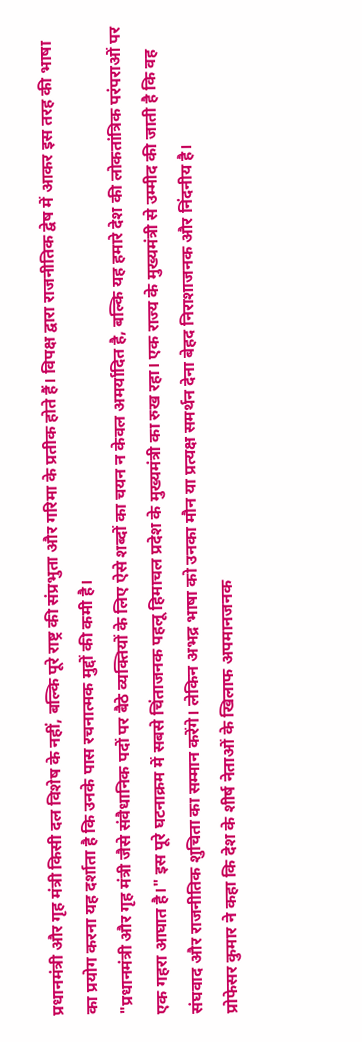प्रधानमंत्री और गृह मंत्री किसी दल विशेष के नहीं, बल्कि पूरे राष्ट्र की संप्रभुता और गरिमा के प्रतीक होते हैं। विपक्ष द्वारा राजनीतिक द्वेष में आकर इस तरह की भाषा का प्रयोग करना यह दर्शाता है कि उनके पास रचनात्मक मुद्दों की कमी है।
"प्रधानमंत्री और गृह मंत्री जैसे संवैधानिक पदों पर बैठे व्यक्तियों के लिए ऐसे शब्दों का चयन न केवल अमर्यादित है, बल्कि यह हमारे देश की लोकतांत्रिक परंपराओं पर एक गहरा आघात है।" इस पूरे घटनाक्रम में सबसे चिंताजनक पहलू हिमाचल प्रदेश के मुख्यमंत्री का रुख रहा। एक राज्य के मुख्यमंत्री से उम्मीद की जाती है कि वह संघवाद और राजनीतिक शुचिता का सम्मान करेंगे। लेकिन अभद्र भाषा को उनका मौन या प्रत्यक्ष समर्थन देना बेहद निराशाजनक और निंदनीय है।
प्रोफेसर कुमार ने कहा कि देश के शीर्ष नेताओं के खिलाफ अपमानजनक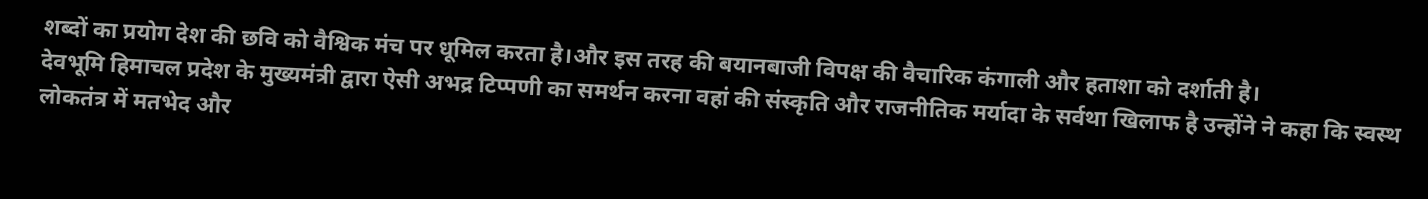शब्दों का प्रयोग देश की छवि को वैश्विक मंच पर धूमिल करता है।और इस तरह की बयानबाजी विपक्ष की वैचारिक कंगाली और हताशा को दर्शाती है।
देवभूमि हिमाचल प्रदेश के मुख्यमंत्री द्वारा ऐसी अभद्र टिप्पणी का समर्थन करना वहां की संस्कृति और राजनीतिक मर्यादा के सर्वथा खिलाफ है उन्होंने ने कहा कि स्वस्थ लोकतंत्र में मतभेद और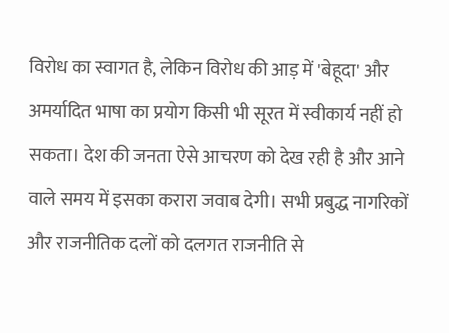विरोध का स्वागत है, लेकिन विरोध की आड़ में 'बेहूदा' और अमर्यादित भाषा का प्रयोग किसी भी सूरत में स्वीकार्य नहीं हो सकता। देश की जनता ऐसे आचरण को देख रही है और आने वाले समय में इसका करारा जवाब देगी। सभी प्रबुद्ध नागरिकों और राजनीतिक दलों को दलगत राजनीति से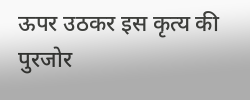ऊपर उठकर इस कृत्य की पुरजोर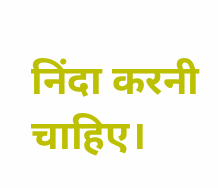निंदा करनी चाहिए।